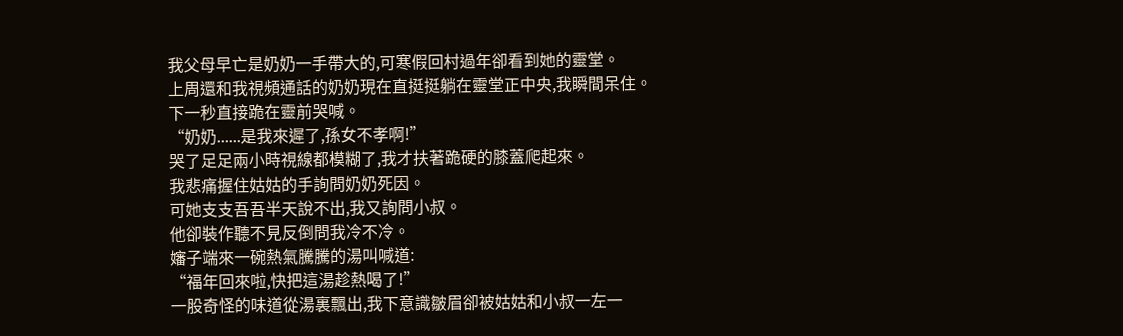我父母早亡是奶奶一手帶大的,可寒假回村過年卻看到她的靈堂。
上周還和我視頻通話的奶奶現在直挺挺躺在靈堂正中央,我瞬間呆住。
下一秒直接跪在靈前哭喊。
“奶奶......是我來遲了,孫女不孝啊!”
哭了足足兩小時視線都模糊了,我才扶著跪硬的膝蓋爬起來。
我悲痛握住姑姑的手詢問奶奶死因。
可她支支吾吾半天說不出,我又詢問小叔。
他卻裝作聽不見反倒問我冷不冷。
嬸子端來一碗熱氣騰騰的湯叫喊道:
“福年回來啦,快把這湯趁熱喝了!”
一股奇怪的味道從湯裏飄出,我下意識皺眉卻被姑姑和小叔一左一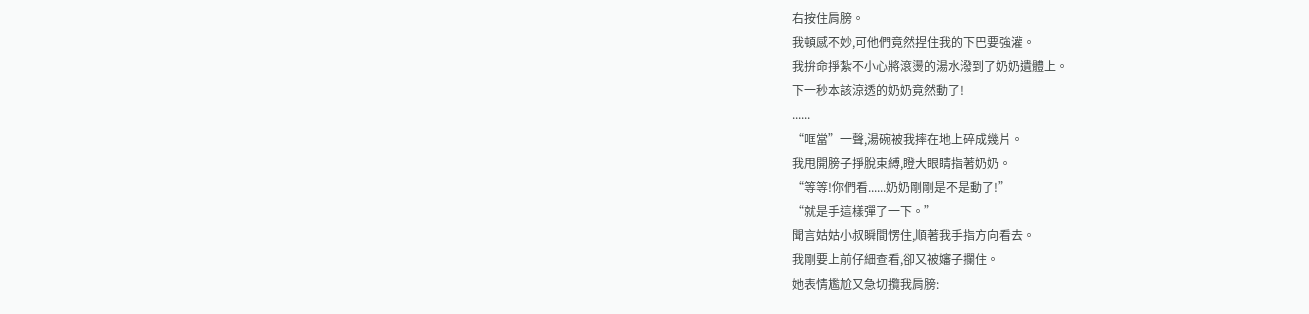右按住肩膀。
我頓感不妙,可他們竟然捏住我的下巴要強灌。
我拚命掙紮不小心將滾燙的湯水潑到了奶奶遺體上。
下一秒本該涼透的奶奶竟然動了!
......
“哐當”一聲,湯碗被我摔在地上碎成幾片。
我甩開膀子掙脫束縛,瞪大眼睛指著奶奶。
“等等!你們看......奶奶剛剛是不是動了!”
“就是手這樣彈了一下。”
聞言姑姑小叔瞬間愣住,順著我手指方向看去。
我剛要上前仔細查看,卻又被嬸子攔住。
她表情尷尬又急切攬我肩膀: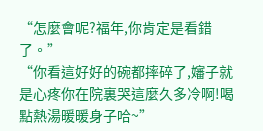“怎麼會呢?福年,你肯定是看錯了。”
“你看這好好的碗都摔碎了,嬸子就是心疼你在院裏哭這麼久多冷啊!喝點熱湯暖暖身子哈~”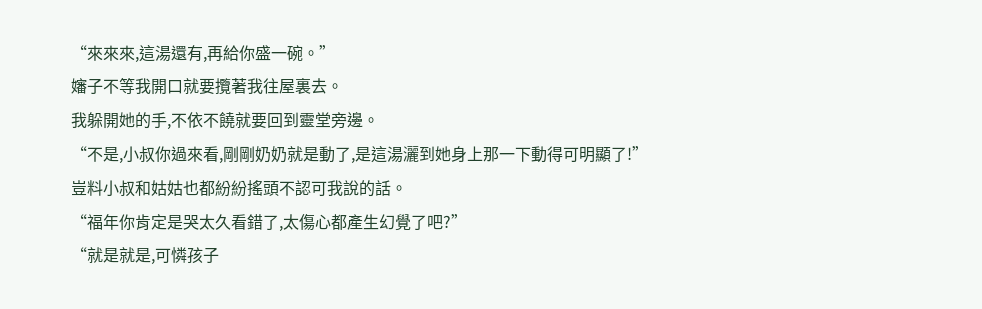“來來來,這湯還有,再給你盛一碗。”
嬸子不等我開口就要攬著我往屋裏去。
我躲開她的手,不依不饒就要回到靈堂旁邊。
“不是,小叔你過來看,剛剛奶奶就是動了,是這湯灑到她身上那一下動得可明顯了!”
豈料小叔和姑姑也都紛紛搖頭不認可我說的話。
“福年你肯定是哭太久看錯了,太傷心都產生幻覺了吧?”
“就是就是,可憐孩子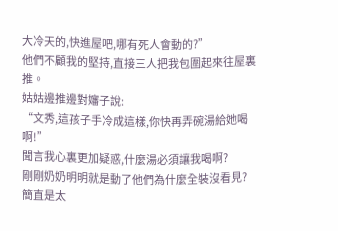大冷天的,快進屋吧,哪有死人會動的?”
他們不顧我的堅持,直接三人把我包圍起來往屋裏推。
姑姑邊推邊對嬸子說:
“文秀,這孩子手冷成這樣,你快再弄碗湯給她喝啊!”
聞言我心裏更加疑惑,什麼湯必須讓我喝啊?
剛剛奶奶明明就是動了他們為什麼全裝沒看見?
簡直是太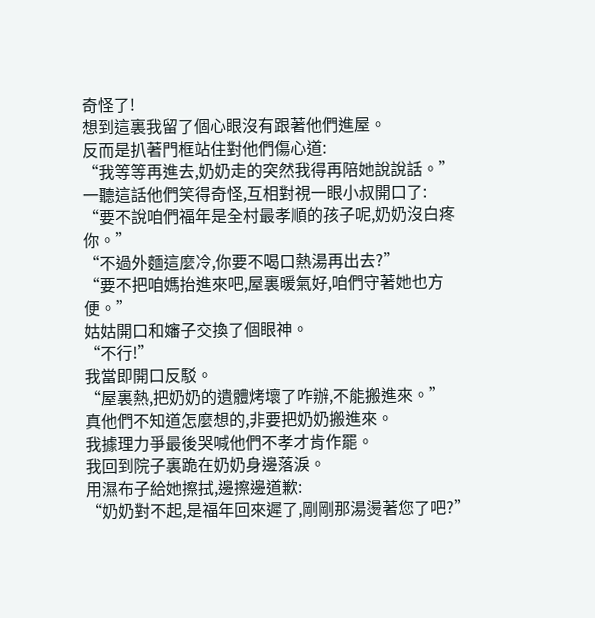奇怪了!
想到這裏我留了個心眼沒有跟著他們進屋。
反而是扒著門框站住對他們傷心道:
“我等等再進去,奶奶走的突然我得再陪她說說話。”
一聽這話他們笑得奇怪,互相對視一眼小叔開口了:
“要不說咱們福年是全村最孝順的孩子呢,奶奶沒白疼你。”
“不過外麵這麼冷,你要不喝口熱湯再出去?”
“要不把咱媽抬進來吧,屋裏暖氣好,咱們守著她也方便。”
姑姑開口和嬸子交換了個眼神。
“不行!”
我當即開口反駁。
“屋裏熱,把奶奶的遺體烤壞了咋辦,不能搬進來。”
真他們不知道怎麼想的,非要把奶奶搬進來。
我據理力爭最後哭喊他們不孝才肯作罷。
我回到院子裏跪在奶奶身邊落淚。
用濕布子給她擦拭,邊擦邊道歉:
“奶奶對不起,是福年回來遲了,剛剛那湯燙著您了吧?”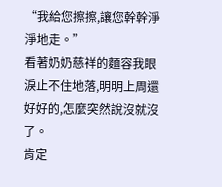“我給您擦擦,讓您幹幹淨淨地走。”
看著奶奶慈祥的麵容我眼淚止不住地落,明明上周還好好的,怎麼突然說沒就沒了。
肯定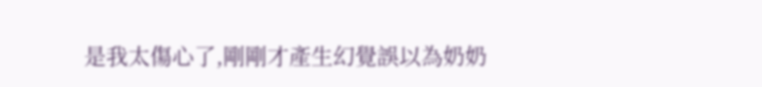是我太傷心了,剛剛才產生幻覺誤以為奶奶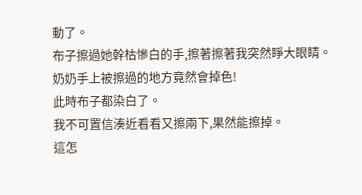動了。
布子擦過她幹枯慘白的手,擦著擦著我突然睜大眼睛。
奶奶手上被擦過的地方竟然會掉色!
此時布子都染白了。
我不可置信湊近看看又擦兩下,果然能擦掉。
這怎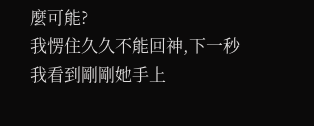麼可能?
我愣住久久不能回神,下一秒我看到剛剛她手上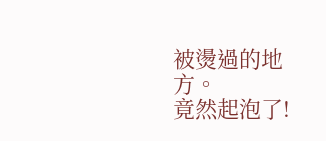被燙過的地方。
竟然起泡了!